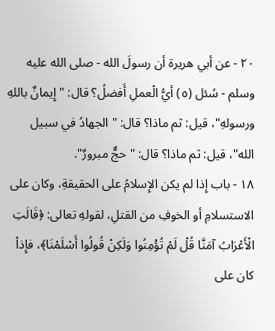٢٠ - عن أبي هريرة أن رسولَ الله - صلى الله عليه وسلم - سُئل (٥) أيُّ الْعملِ أَفضلُ؟ قال: " إِيمانٌ باللهِ ورسولهِ"، قيل: ثم ماذا؟ قال: " الجهادُ في سبيل الله"، قيل: ثم ماذا؟ قال: " حجٌّ مبرورٌ".
١٨ - باب إِذا لم يكن الإِسلامُ على الحقيقةِ، وكان على الاستسلامِ أو الخوفِ من القتلِ، لقولهِ تعالى: ﴿قَالَتِ الْأَعْرَابُ آمَنَّا قُلْ لَمْ تُؤْمِنُوا وَلَكِنْ قُولُوا أَسْلَمْنَا﴾، فإِذاْ كان على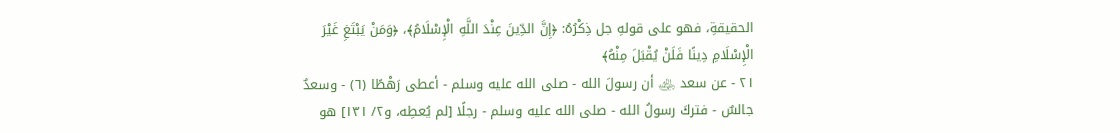الحقيقةِ، فهو على قولهِ جل ذِكْرُهُ: ﴿إِنَّ الدِّينَ عِنْدَ اللَّهِ الْإِسْلَامُ﴾، ﴿وَمَنْ يَبْتَغِ غَيْرَ الْإِسْلَامِ دِينًا فَلَنْ يُقْبَلَ مِنْهُ﴾
٢١ - عن سعد ﵁ أن رسولَ الله - صلى الله عليه وسلم - أعطى رَهْطًا (٦) - وسعدٌ جالسٌ - فتركَ رسولُ الله - صلى الله عليه وسلم - رجلًا [لم يُعطِه، و٢/ ١٣١] هو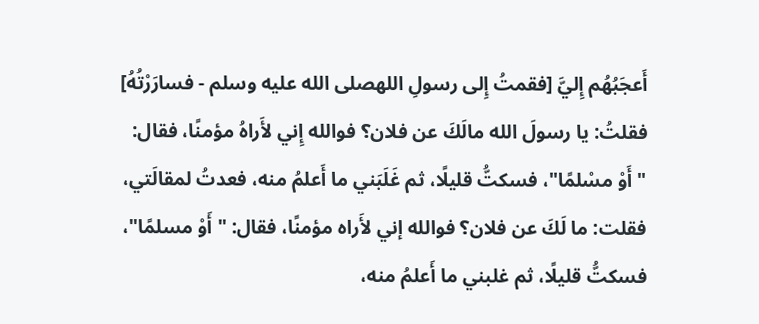أَعجَبُهُم إِليَّ [فقمتُ إِلى رسولِ اللهصلى الله عليه وسلم - فسارَرْتُهُ] فقلتُ: يا رسولَ الله مالَكَ عن فلان؟ فوالله إِني لأَراهُ مؤمنًا، فقال: "أَوْ مسْلمًا"، فسكتُّ قليلًا، ثم غَلَبَني ما أَعلمُ منه، فعدتُ لمقالَتي، فقلت: ما لَكَ عن فلان؟ فوالله إني لأَراه مؤمنًا، فقال: "أَوْ مسلمًا"، فسكتُّ قليلًا، ثم غلبني ما أَعلمُ منه،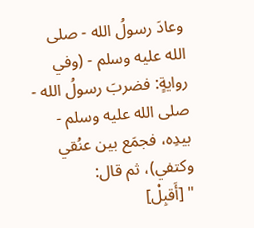وعادَ رسولُ الله - صلى الله عليه وسلم - (وفي روايةٍ: فضربَ رسولُ الله - صلى الله عليه وسلم - بيدِه، فجمَع بين عنُقي وكتفي)، ثم قال:
" [أَقبِلْ]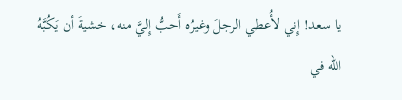يا سعد! إِني لأُعطي الرجلَ وغيرُه أَحبُّ إِليَّ منه، خشيةَ أن يَكُبَّهُ الله في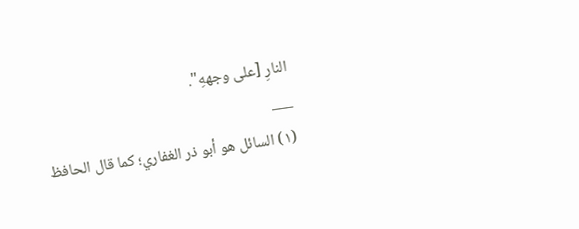النارِ [على وجههِ".
___
(١) السائل هو أبو ذر الغفاري؛ كما قال الحافظ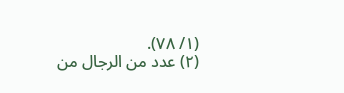(١/ ٧٨).
(٢) عدد من الرجال من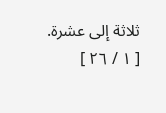ثلاثة إلى عشرة.
[ ١ / ٢٦ ]